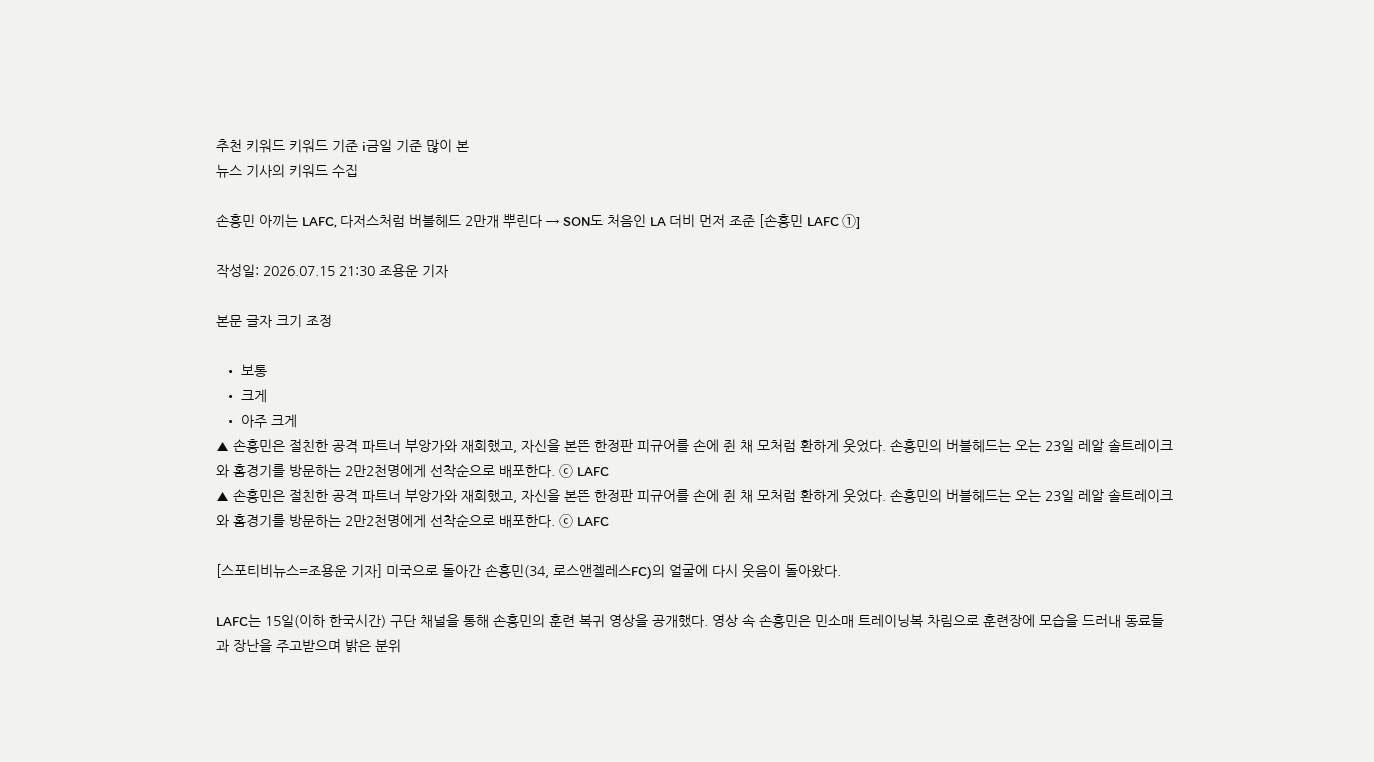추천 키워드 키워드 기준 i금일 기준 많이 본
뉴스 기사의 키워드 수집

손흥민 아끼는 LAFC, 다저스처럼 버블헤드 2만개 뿌린다 → SON도 처음인 LA 더비 먼저 조준 [손흥민 LAFC ①]

작성일: 2026.07.15 21:30 조용운 기자

본문 글자 크기 조정

  • 보통
  • 크게
  • 아주 크게
▲ 손흥민은 절친한 공격 파트너 부앙가와 재회했고, 자신을 본뜬 한정판 피규어를 손에 쥔 채 모처럼 환하게 웃었다. 손흥민의 버블헤드는 오는 23일 레알 솔트레이크와 홈경기를 방문하는 2만2천명에게 선착순으로 배포한다. ⓒ LAFC
▲ 손흥민은 절친한 공격 파트너 부앙가와 재회했고, 자신을 본뜬 한정판 피규어를 손에 쥔 채 모처럼 환하게 웃었다. 손흥민의 버블헤드는 오는 23일 레알 솔트레이크와 홈경기를 방문하는 2만2천명에게 선착순으로 배포한다. ⓒ LAFC

[스포티비뉴스=조용운 기자] 미국으로 돌아간 손흥민(34, 로스앤젤레스FC)의 얼굴에 다시 웃음이 돌아왔다.

LAFC는 15일(이하 한국시간) 구단 채널을 통해 손흥민의 훈련 복귀 영상을 공개했다. 영상 속 손흥민은 민소매 트레이닝복 차림으로 훈련장에 모습을 드러내 동료들과 장난을 주고받으며 밝은 분위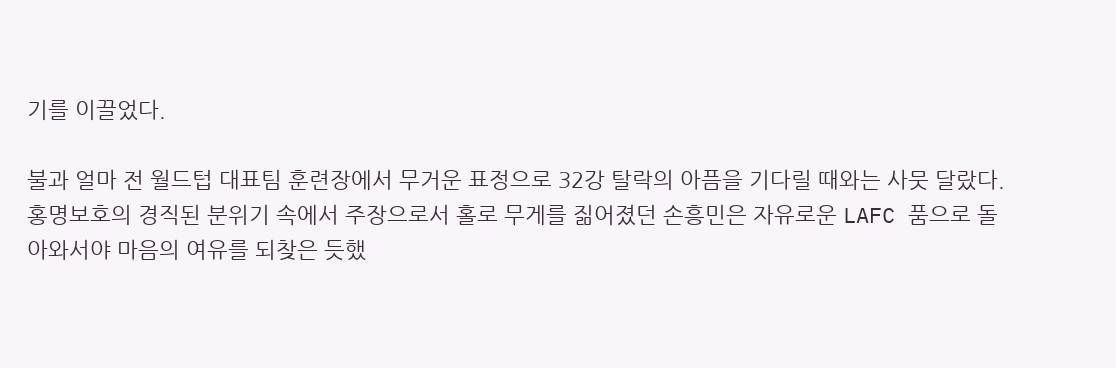기를 이끌었다.

불과 얼마 전 월드텁 대표팀 훈련장에서 무거운 표정으로 32강 탈락의 아픔을 기다릴 때와는 사뭇 달랐다. 홍명보호의 경직된 분위기 속에서 주장으로서 홀로 무게를 짊어졌던 손흥민은 자유로운 LAFC 품으로 돌아와서야 마음의 여유를 되찾은 듯했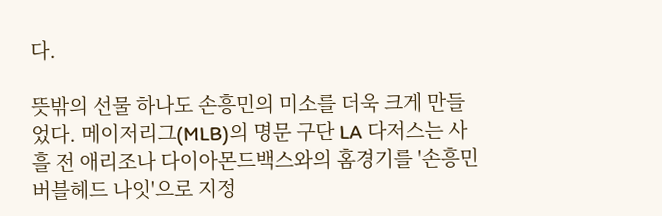다.

뜻밖의 선물 하나도 손흥민의 미소를 더욱 크게 만들었다. 메이저리그(MLB)의 명문 구단 LA 다저스는 사흘 전 애리조나 다이아몬드백스와의 홈경기를 '손흥민 버블헤드 나잇'으로 지정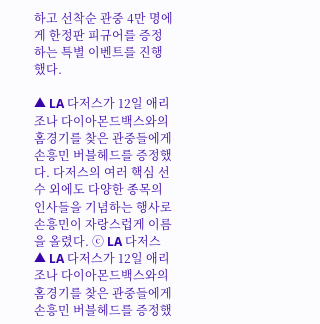하고 선착순 관중 4만 명에게 한정판 피규어를 증정하는 특별 이벤트를 진행했다.

▲ LA 다저스가 12일 애리조나 다이아몬드백스와의 홈경기를 찾은 관중들에게 손흥민 버블헤드를 증정했다. 다저스의 여러 핵심 선수 외에도 다양한 종목의 인사들을 기념하는 행사로 손흥민이 자랑스럽게 이름을 올렸다. ⓒ LA 다저스
▲ LA 다저스가 12일 애리조나 다이아몬드백스와의 홈경기를 찾은 관중들에게 손흥민 버블헤드를 증정했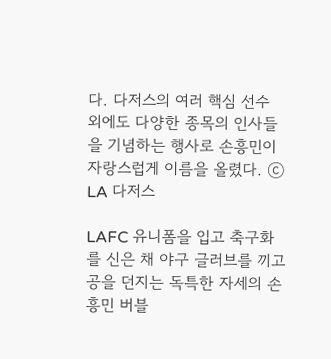다. 다저스의 여러 핵심 선수 외에도 다양한 종목의 인사들을 기념하는 행사로 손흥민이 자랑스럽게 이름을 올렸다. ⓒ LA 다저스

LAFC 유니폼을 입고 축구화를 신은 채 야구 글러브를 끼고 공을 던지는 독특한 자세의 손흥민 버블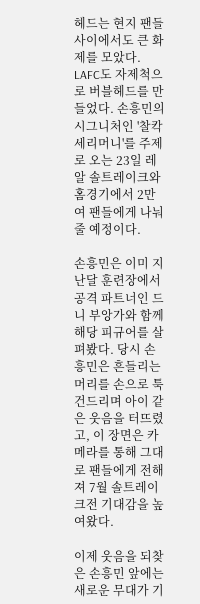헤드는 현지 팬들 사이에서도 큰 화제를 모았다. LAFC도 자제척으로 버블헤드를 만들었다. 손흥민의 시그니처인 '찰칵 세리머니'를 주제로 오는 23일 레알 솔트레이크와 홈경기에서 2만여 팬들에게 나눠줄 예정이다.

손흥민은 이미 지난달 훈련장에서 공격 파트너인 드니 부앙가와 함께 해당 피규어를 살펴봤다. 당시 손흥민은 흔들리는 머리를 손으로 툭 건드리며 아이 같은 웃음을 터뜨렸고, 이 장면은 카메라를 통해 그대로 팬들에게 전해져 7월 솔트레이크전 기대감을 높여왔다.

이제 웃음을 되찾은 손흥민 앞에는 새로운 무대가 기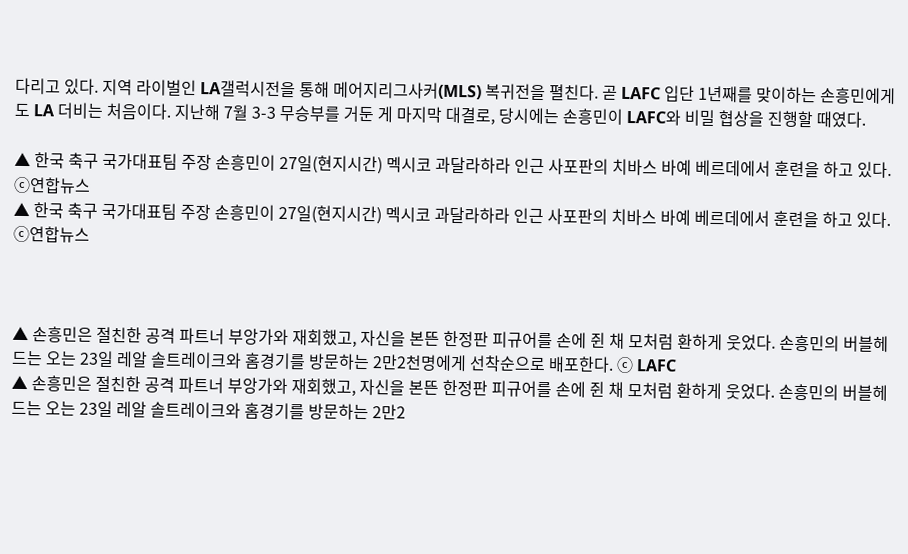다리고 있다. 지역 라이벌인 LA갤럭시전을 통해 메어지리그사커(MLS) 복귀전을 펼친다. 곧 LAFC 입단 1년째를 맞이하는 손흥민에게도 LA 더비는 처음이다. 지난해 7월 3-3 무승부를 거둔 게 마지막 대결로, 당시에는 손흥민이 LAFC와 비밀 협상을 진행할 때였다.

▲ 한국 축구 국가대표팀 주장 손흥민이 27일(현지시간) 멕시코 과달라하라 인근 사포판의 치바스 바예 베르데에서 훈련을 하고 있다. ⓒ연합뉴스
▲ 한국 축구 국가대표팀 주장 손흥민이 27일(현지시간) 멕시코 과달라하라 인근 사포판의 치바스 바예 베르데에서 훈련을 하고 있다. ⓒ연합뉴스



▲ 손흥민은 절친한 공격 파트너 부앙가와 재회했고, 자신을 본뜬 한정판 피규어를 손에 쥔 채 모처럼 환하게 웃었다. 손흥민의 버블헤드는 오는 23일 레알 솔트레이크와 홈경기를 방문하는 2만2천명에게 선착순으로 배포한다. ⓒ LAFC
▲ 손흥민은 절친한 공격 파트너 부앙가와 재회했고, 자신을 본뜬 한정판 피규어를 손에 쥔 채 모처럼 환하게 웃었다. 손흥민의 버블헤드는 오는 23일 레알 솔트레이크와 홈경기를 방문하는 2만2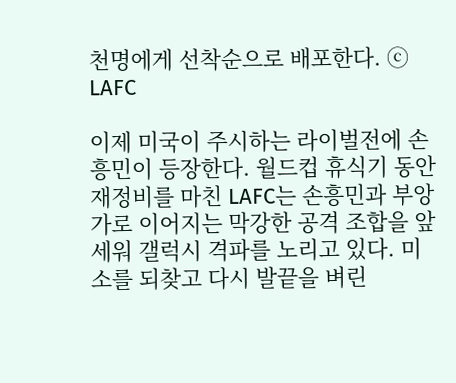천명에게 선착순으로 배포한다. ⓒ LAFC

이제 미국이 주시하는 라이벌전에 손흥민이 등장한다. 월드컵 휴식기 동안 재정비를 마친 LAFC는 손흥민과 부앙가로 이어지는 막강한 공격 조합을 앞세워 갤럭시 격파를 노리고 있다. 미소를 되찾고 다시 발끝을 벼린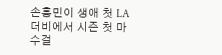손흥민이 생애 첫 LA 더비에서 시즌 첫 마수걸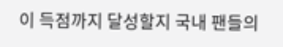이 득점까지 달성할지 국내 팬들의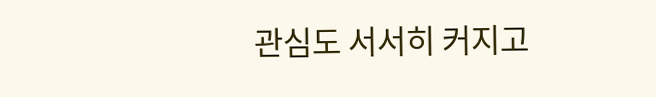관심도 서서히 커지고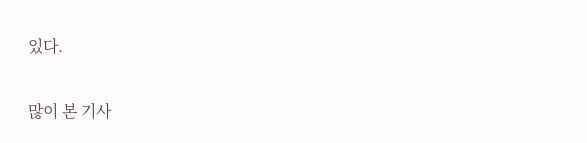있다.

많이 본 기사